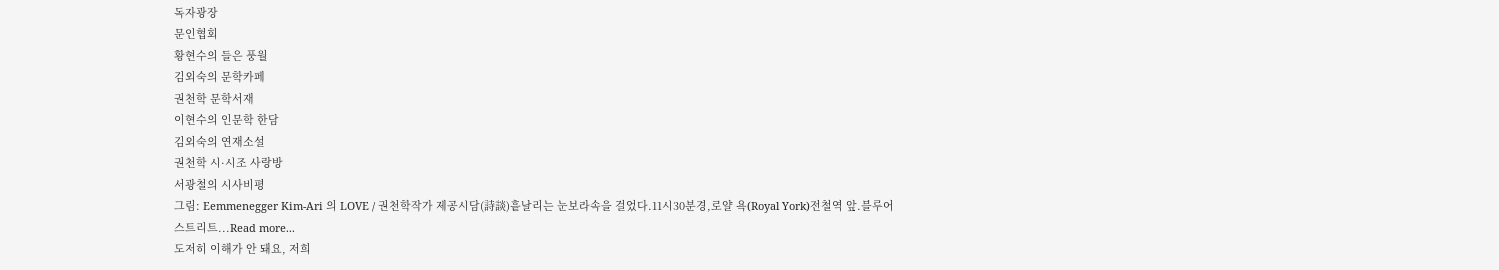독자광장
문인협회
황현수의 들은 풍월
김외숙의 문학카페
권천학 문학서재
이현수의 인문학 한담
김외숙의 연재소설
권천학 시·시조 사랑방
서광철의 시사비평
그림: Eemmenegger Kim-Ari 의 LOVE / 권천학작가 제공시담(詩談)흩날리는 눈보라속을 걸었다.11시30분경,로얄 욕(Royal York)전철역 앞.블루어 스트리트...Read more...
도저히 이해가 안 돼요, 저희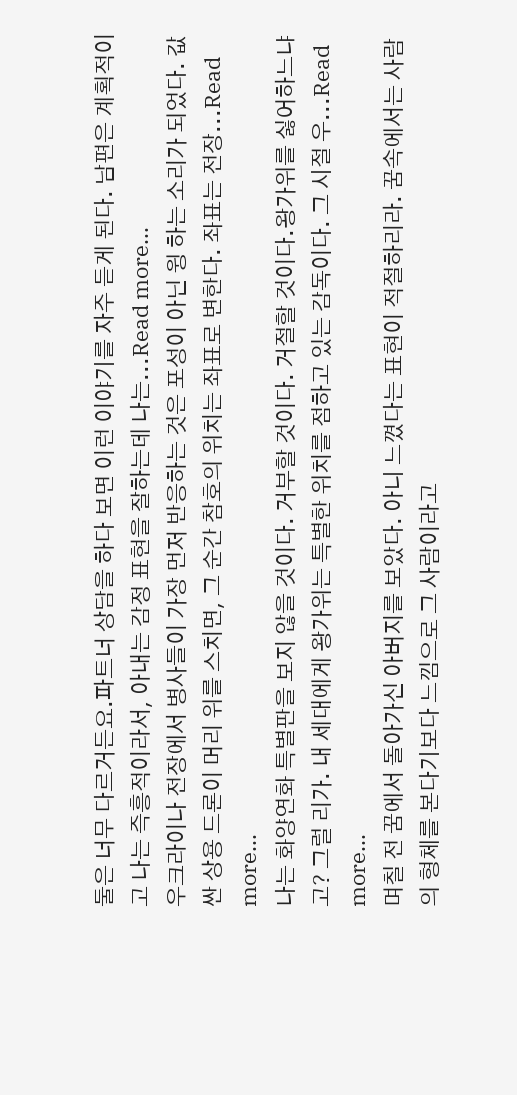둘은 너무 다르거든요.파트너 상담을 하다 보면 이런 이야기를 자주 듣게 된다. 남편은 계획적이고 나는 즉흥적이라서, 아내는 감정 표현을 잘하는데 나는...Read more...
우크라이나 전장에서 병사들이 가장 먼저 반응하는 것은 포성이 아닌 윙 하는 소리가 되었다. 값싼 상용 드론이 머리 위를 스치면, 그 순간 참호의 위치는 좌표로 변한다. 좌표는 전장...Read more...
나는 화양연화 특별판을 보지 않을 것이다. 거부할 것이다. 거절할 것이다.왕가위를 싫어하느냐고? 그럴 리가. 내 세대에게 왕가위는 특별한 위치를 점하고 있는 감독이다. 그 시절 우...Read more...
며칠 전 꿈에서 돌아가신 아버지를 보았다. 아니 느꼈다는 표현이 적절하리라. 꿈속에서는 사람의 형체를 본다기보다 느낌으로 그 사람이라고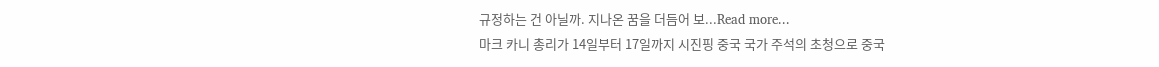규정하는 건 아닐까. 지나온 꿈을 더듬어 보...Read more...
마크 카니 총리가 14일부터 17일까지 시진핑 중국 국가 주석의 초청으로 중국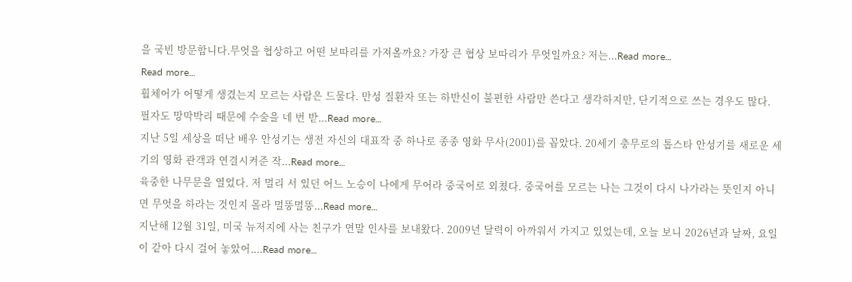을 국빈 방문합니다.무엇을 협상하고 어떤 보따리를 가져올까요? 가장 큰 협상 보따리가 무엇일까요? 저는...Read more...
Read more...
휠체어가 어떻게 생겼는지 모르는 사람은 드물다. 만성 질환자 또는 하반신이 불편한 사람만 쓴다고 생각하지만, 단기적으로 쓰는 경우도 많다. 필자도 망막박리 때문에 수술을 네 번 받...Read more...
지난 5일 세상을 떠난 배우 안성기는 생전 자신의 대표작 중 하나로 종종 영화 무사(2001)를 꼽았다. 20세기 충무로의 톱스타 안성기를 새로운 세기의 영화 관객과 연결시켜준 작...Read more...
육중한 나무문을 열었다. 저 멀리 서 있던 어느 노승이 나에게 무어라 중국어로 외쳤다. 중국어를 모르는 나는 그것이 다시 나가라는 뜻인지 아니면 무엇을 하라는 것인지 몰라 멀뚱멀뚱...Read more...
지난해 12월 31일, 미국 뉴저지에 사는 친구가 연말 인사를 보내왔다. 2009년 달력이 아까워서 가지고 있었는데, 오늘 보니 2026년과 날짜, 요일이 같아 다시 걸어 놓았어....Read more...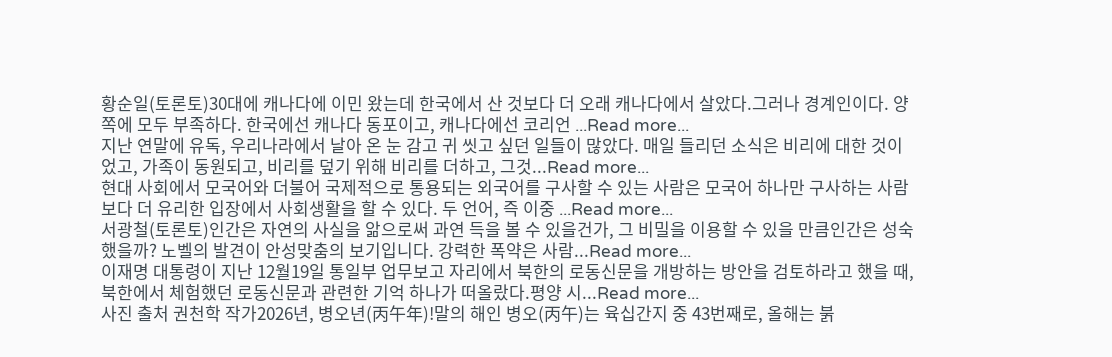황순일(토론토)30대에 캐나다에 이민 왔는데 한국에서 산 것보다 더 오래 캐나다에서 살았다.그러나 경계인이다. 양쪽에 모두 부족하다. 한국에선 캐나다 동포이고, 캐나다에선 코리언 ...Read more...
지난 연말에 유독, 우리나라에서 날아 온 눈 감고 귀 씻고 싶던 일들이 많았다. 매일 들리던 소식은 비리에 대한 것이었고, 가족이 동원되고, 비리를 덮기 위해 비리를 더하고, 그것...Read more...
현대 사회에서 모국어와 더불어 국제적으로 통용되는 외국어를 구사할 수 있는 사람은 모국어 하나만 구사하는 사람보다 더 유리한 입장에서 사회생활을 할 수 있다. 두 언어, 즉 이중 ...Read more...
서광철(토론토)인간은 자연의 사실을 앎으로써 과연 득을 볼 수 있을건가, 그 비밀을 이용할 수 있을 만큼인간은 성숙했을까? 노벨의 발견이 안성맞춤의 보기입니다. 강력한 폭약은 사람...Read more...
이재명 대통령이 지난 12월19일 통일부 업무보고 자리에서 북한의 로동신문을 개방하는 방안을 검토하라고 했을 때, 북한에서 체험했던 로동신문과 관련한 기억 하나가 떠올랐다.평양 시...Read more...
사진 출처 권천학 작가2026년, 병오년(丙午年)!말의 해인 병오(丙午)는 육십간지 중 43번째로, 올해는 붉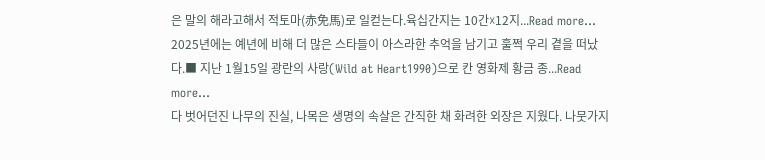은 말의 해라고해서 적토마(赤免馬)로 일컫는다.육십간지는 10간☓12지...Read more...
2025년에는 예년에 비해 더 많은 스타들이 아스라한 추억을 남기고 훌쩍 우리 곁을 떠났다.■ 지난 1월15일 광란의 사랑(Wild at Heart1990)으로 칸 영화제 황금 종...Read more...
다 벗어던진 나무의 진실, 나목은 생명의 속살은 간직한 채 화려한 외장은 지웠다. 나뭇가지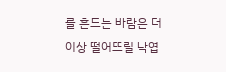를 흔드는 바람은 더 이상 떨어뜨릴 낙엽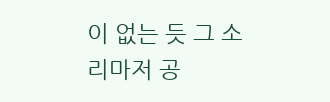이 없는 듯 그 소리마저 공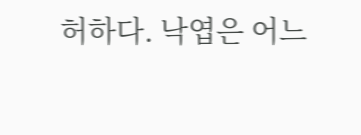허하다. 낙엽은 어느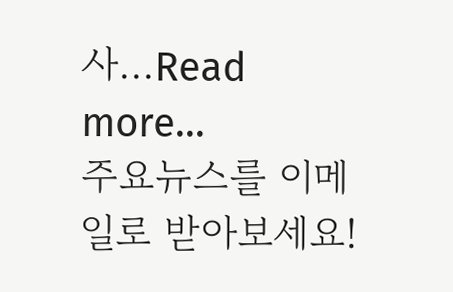사...Read more...
주요뉴스를 이메일로 받아보세요!